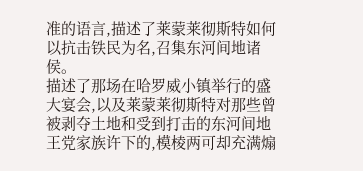准的语言,描述了莱蒙莱彻斯特如何以抗击铁民为名,召集东河间地诸侯。
描述了那场在哈罗威小镇举行的盛大宴会,以及莱蒙莱彻斯特对那些曾被剥夺土地和受到打击的东河间地王党家族许下的,模棱两可却充满煽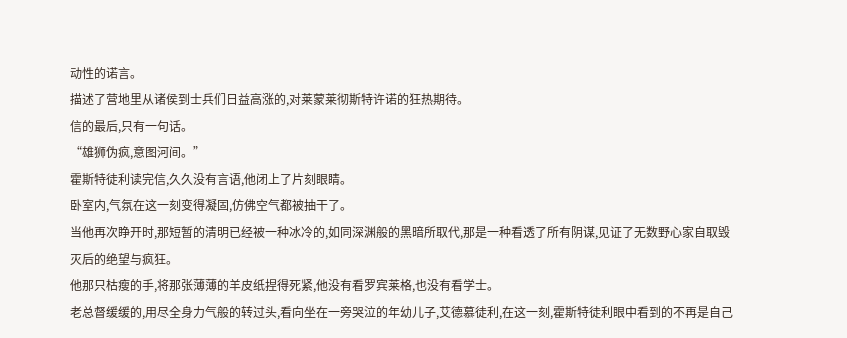动性的诺言。
描述了营地里从诸侯到士兵们日益高涨的,对莱蒙莱彻斯特许诺的狂热期待。
信的最后,只有一句话。
“雄狮伪疯,意图河间。”
霍斯特徒利读完信,久久没有言语,他闭上了片刻眼睛。
卧室内,气氛在这一刻变得凝固,仿佛空气都被抽干了。
当他再次睁开时,那短暂的清明已经被一种冰冷的,如同深渊般的黑暗所取代,那是一种看透了所有阴谋,见证了无数野心家自取毁灭后的绝望与疯狂。
他那只枯瘦的手,将那张薄薄的羊皮纸捏得死紧,他没有看罗宾莱格,也没有看学士。
老总督缓缓的,用尽全身力气般的转过头,看向坐在一旁哭泣的年幼儿子,艾德慕徒利,在这一刻,霍斯特徒利眼中看到的不再是自己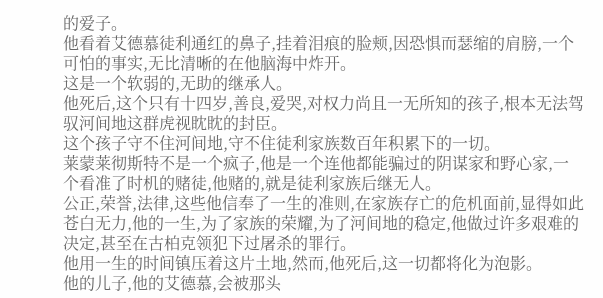的爱子。
他看着艾德慕徒利通红的鼻子,挂着泪痕的脸颊,因恐惧而瑟缩的肩膀,一个可怕的事实,无比清晰的在他脑海中炸开。
这是一个软弱的,无助的继承人。
他死后,这个只有十四岁,善良,爱哭,对权力尚且一无所知的孩子,根本无法驾驭河间地这群虎视眈眈的封臣。
这个孩子守不住河间地,守不住徒利家族数百年积累下的一切。
莱蒙莱彻斯特不是一个疯子,他是一个连他都能骗过的阴谋家和野心家,一个看准了时机的赌徒,他赌的,就是徒利家族后继无人。
公正,荣誉,法律,这些他信奉了一生的准则,在家族存亡的危机面前,显得如此苍白无力,他的一生,为了家族的荣耀,为了河间地的稳定,他做过许多艰难的决定,甚至在古柏克领犯下过屠杀的罪行。
他用一生的时间镇压着这片土地,然而,他死后,这一切都将化为泡影。
他的儿子,他的艾德慕,会被那头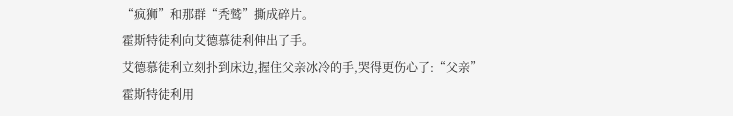“疯狮”和那群“秃鹫”撕成碎片。
霍斯特徒利向艾德慕徒利伸出了手。
艾德慕徒利立刻扑到床边,握住父亲冰冷的手,哭得更伤心了:“父亲”
霍斯特徒利用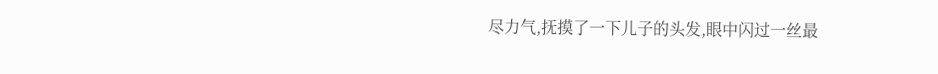尽力气,抚摸了一下儿子的头发,眼中闪过一丝最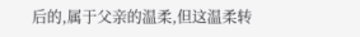后的,属于父亲的温柔,但这温柔转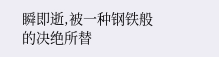瞬即逝,被一种钢铁般的决绝所替